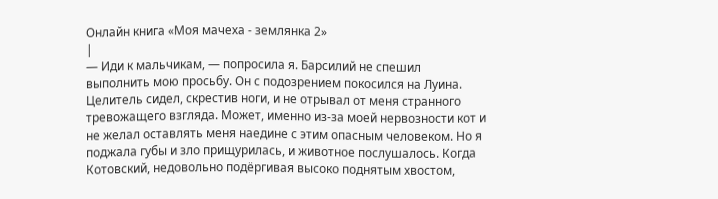Онлайн книга «Моя мачеха - землянка 2»
|
— Иди к мальчикам, — попросила я. Барсилий не спешил выполнить мою просьбу. Он с подозрением покосился на Луина. Целитель сидел, скрестив ноги, и не отрывал от меня странного тревожащего взгляда. Может, именно из-за моей нервозности кот и не желал оставлять меня наедине с этим опасным человеком. Но я поджала губы и зло прищурилась, и животное послушалось. Когда Котовский, недовольно подёргивая высоко поднятым хвостом,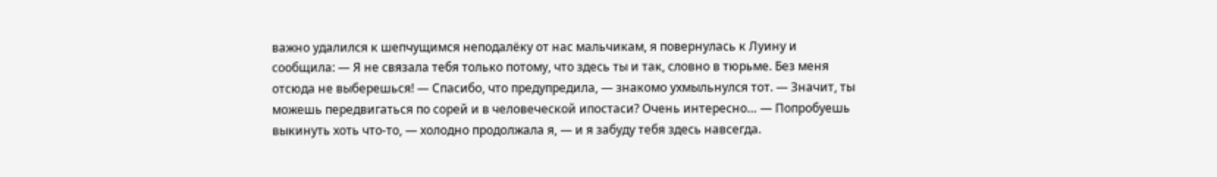важно удалился к шепчущимся неподалёку от нас мальчикам, я повернулась к Луину и сообщила: — Я не связала тебя только потому, что здесь ты и так, словно в тюрьме. Без меня отсюда не выберешься! — Спасибо, что предупредила, — знакомо ухмыльнулся тот. — Значит, ты можешь передвигаться по сорей и в человеческой ипостаси? Очень интересно… — Попробуешь выкинуть хоть что-то, — холодно продолжала я, — и я забуду тебя здесь навсегда.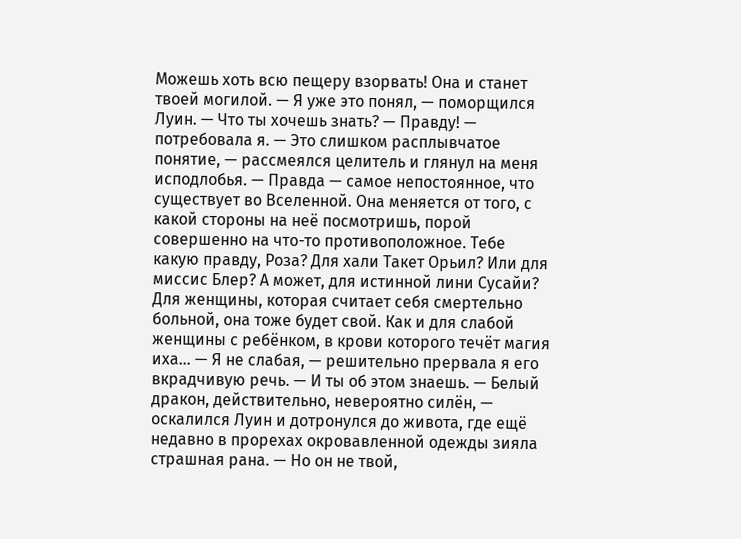Можешь хоть всю пещеру взорвать! Она и станет твоей могилой. — Я уже это понял, — поморщился Луин. — Что ты хочешь знать? — Правду! — потребовала я. — Это слишком расплывчатое понятие, — рассмеялся целитель и глянул на меня исподлобья. — Правда — самое непостоянное, что существует во Вселенной. Она меняется от того, с какой стороны на неё посмотришь, порой совершенно на что-то противоположное. Тебе какую правду, Роза? Для хали Такет Орьил? Или для миссис Блер? А может, для истинной лини Сусайи? Для женщины, которая считает себя смертельно больной, она тоже будет свой. Как и для слабой женщины с ребёнком, в крови которого течёт магия иха… — Я не слабая, — решительно прервала я его вкрадчивую речь. — И ты об этом знаешь. — Белый дракон, действительно, невероятно силён, — оскалился Луин и дотронулся до живота, где ещё недавно в прорехах окровавленной одежды зияла страшная рана. — Но он не твой,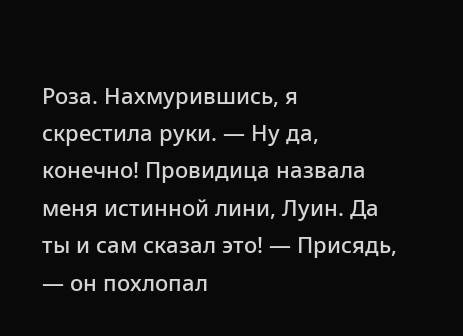Роза. Нахмурившись, я скрестила руки. — Ну да, конечно! Провидица назвала меня истинной лини, Луин. Да ты и сам сказал это! — Присядь, — он похлопал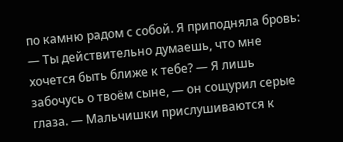по камню радом с собой. Я приподняла бровь: — Ты действительно думаешь, что мне хочется быть ближе к тебе? — Я лишь забочусь о твоём сыне, — он сощурил серые глаза. — Мальчишки прислушиваются к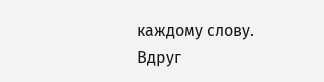каждому слову. Вдруг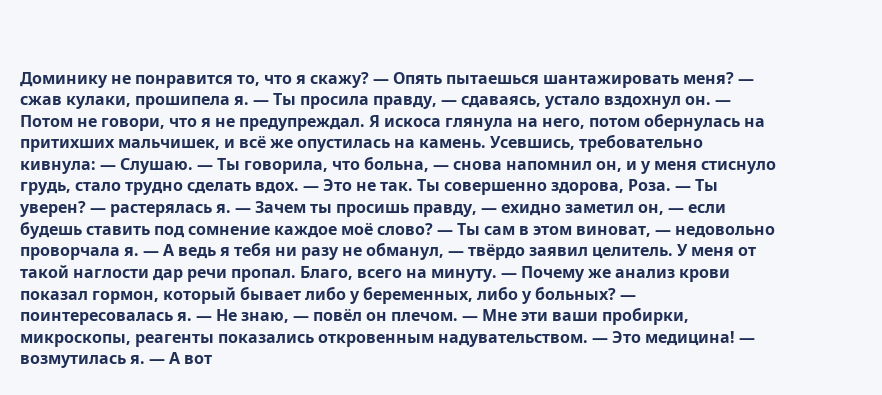Доминику не понравится то, что я скажу? — Опять пытаешься шантажировать меня? — сжав кулаки, прошипела я. — Ты просила правду, — сдаваясь, устало вздохнул он. — Потом не говори, что я не предупреждал. Я искоса глянула на него, потом обернулась на притихших мальчишек, и всё же опустилась на камень. Усевшись, требовательно кивнула: — Слушаю. — Ты говорила, что больна, — снова напомнил он, и у меня стиснуло грудь, стало трудно сделать вдох. — Это не так. Ты совершенно здорова, Роза. — Ты уверен? — растерялась я. — Зачем ты просишь правду, — ехидно заметил он, — если будешь ставить под сомнение каждое моё слово? — Ты сам в этом виноват, — недовольно проворчала я. — А ведь я тебя ни разу не обманул, — твёрдо заявил целитель. У меня от такой наглости дар речи пропал. Благо, всего на минуту. — Почему же анализ крови показал гормон, который бывает либо у беременных, либо у больных? — поинтересовалась я. — Не знаю, — повёл он плечом. — Мне эти ваши пробирки, микроскопы, реагенты показались откровенным надувательством. — Это медицина! — возмутилась я. — А вот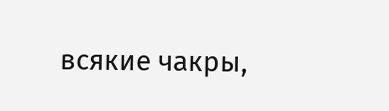всякие чакры,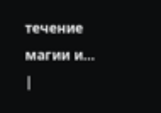течение магии и… |